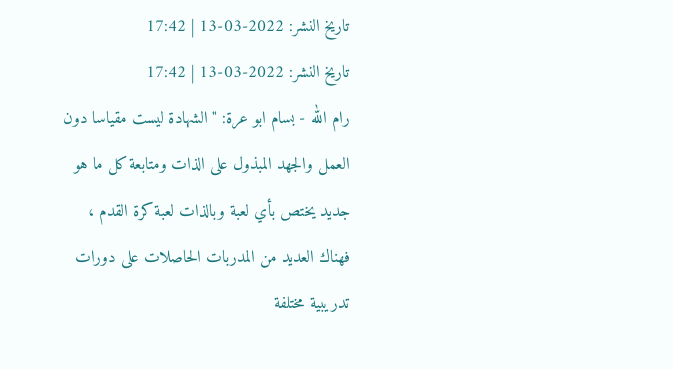تاريخ النشر: 2022-03-13 | 17:42
تاريخ النشر: 2022-03-13 | 17:42
رام الله - بسام ابو عرة: " الشهادة ليست مقياسا دون العمل والجهد المبذول على الذات ومتابعة كل ما هو جديد يختص بأي لعبة وبالذات لعبة كرة القدم ، فهناك العديد من المدربات الحاصلات على دورات تدريبية مختلفة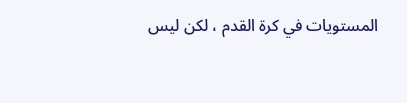المستويات في كرة القدم ، لكن ليس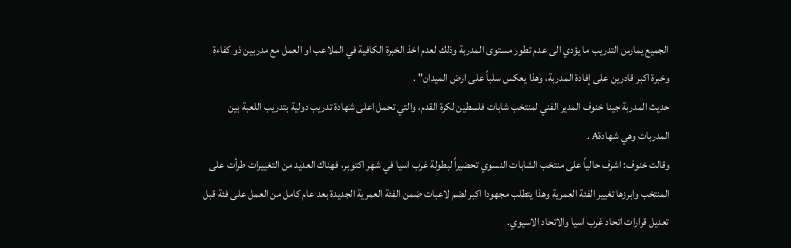الجميع يمارس التدريب ما يؤدي الى عدم تطور مستوى المدربة وذلك لعدم اخذ الخبرة الكافية في الملاعب او العمل مع مدربين ذو كفاءة وخبرة اكبر قادرين على إفادة المدربة، وهذا يعكس سلباً على ارض الميدان" .
حديث المدربة جينا خنوف المدير الفني لمنتخب شابات فلسطين لكرة القدم، والتي تحمل اعلى شهادة تدريب دولية بتدريب اللعبة بين المدربات وهي شهادةA .
وقالت خنوف: اشرف حالياً على منتخب الشابات النسوي تحضيراً لبطولة غرب اسيا في شهر اكتوبر، فهناك العديد من التغييرات طرأت على المنتخب وابرزها تغيير الفئة العمرية وهذا يتطلب مجهودا اكبر لضم لاعبات ضمن الفئة العمرية الجديدة بعد عام كامل من العمل على فئة قبل تعديل قرارات اتحاد غرب اسيا والاتحاد الاسيوي.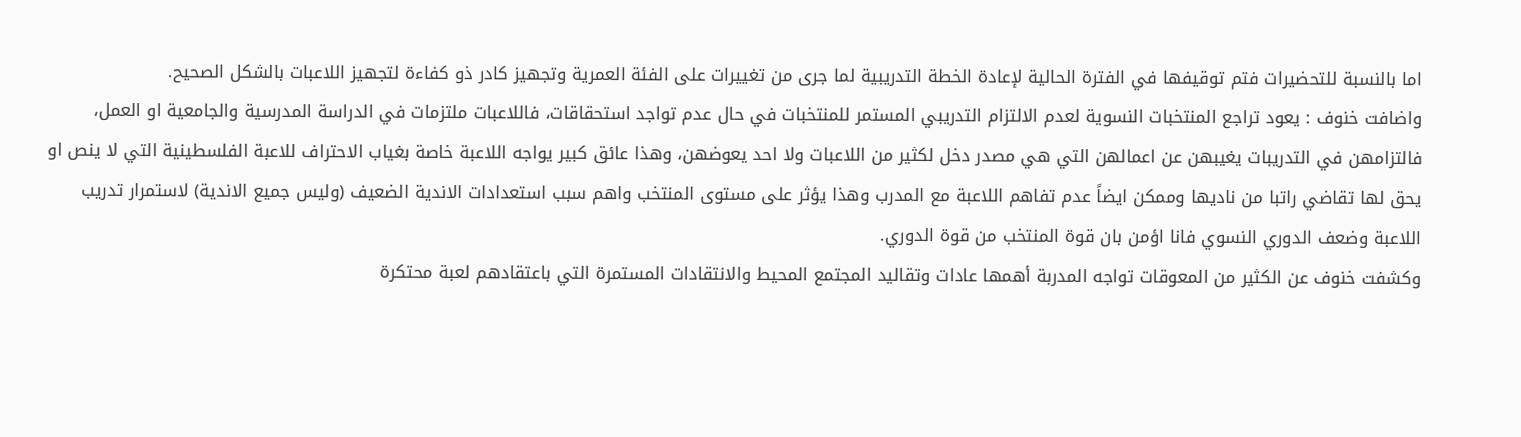اما بالنسبة للتحضيرات فتم توقيفها في الفترة الحالية لإعادة الخطة التدريبية لما جرى من تغييرات على الفئة العمرية وتجهيز كادر ذو كفاءة لتجهيز اللاعبات بالشكل الصحيح.
واضافت خنوف : يعود تراجع المنتخبات النسوية لعدم الالتزام التدريبي المستمر للمنتخبات في حال عدم تواجد استحقاقات، فاللاعبات ملتزمات في الدراسة المدرسية والجامعية او العمل، فالتزامهن في التدريبات يغيبهن عن اعمالهن التي هي مصدر دخل لكثير من اللاعبات ولا احد يعوضهن، وهذا عائق كبير يواجه اللاعبة خاصة بغياب الاحتراف للاعبة الفلسطينية التي لا ينص او يحق لها تقاضي راتبا من ناديها وممكن ايضاً عدم تفاهم اللاعبة مع المدرب وهذا يؤثر على مستوى المنتخب واهم سبب استعدادات الاندية الضعيف (وليس جميع الاندية) لاستمرار تدريب اللاعبة وضعف الدوري النسوي فانا اؤمن بان قوة المنتخب من قوة الدوري.
وكشفت خنوف عن الكثير من المعوقات تواجه المدربة أهمها عادات وتقاليد المجتمع المحيط والانتقادات المستمرة التي باعتقادهم لعبة محتكرة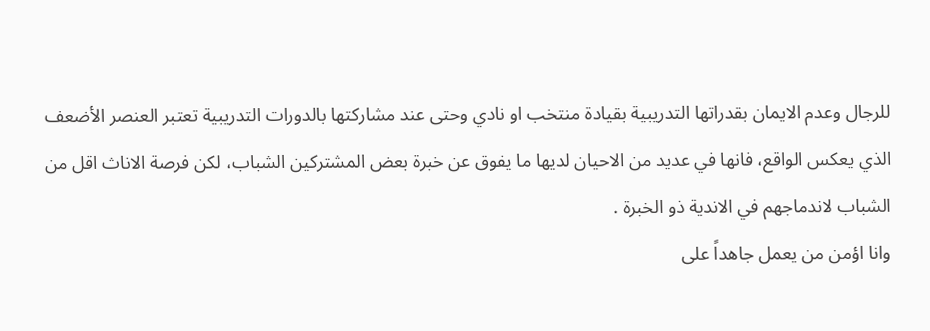للرجال وعدم الايمان بقدراتها التدريبية بقيادة منتخب او نادي وحتى عند مشاركتها بالدورات التدريبية تعتبر العنصر الأضعف الذي يعكس الواقع، فانها في عديد من الاحيان لديها ما يفوق عن خبرة بعض المشتركين الشباب، لكن فرصة الاناث اقل من الشباب لاندماجهم في الاندية ذو الخبرة .
وانا اؤمن من يعمل جاهداً على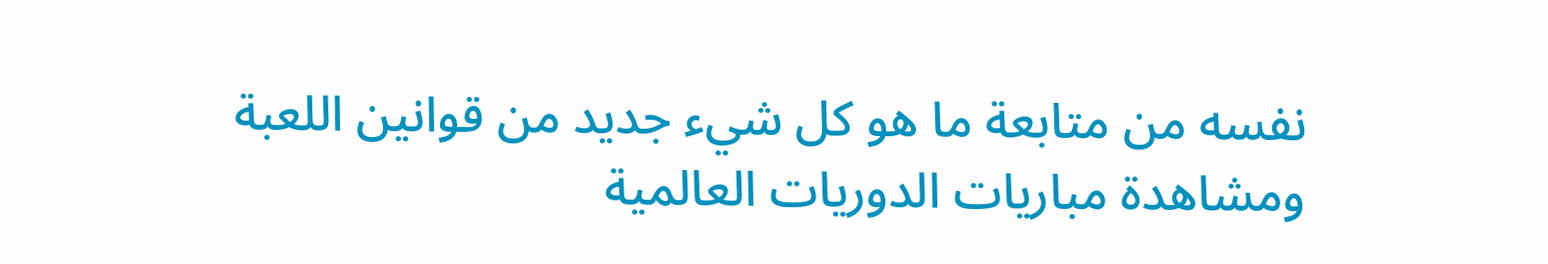نفسه من متابعة ما هو كل شيء جديد من قوانين اللعبة ومشاهدة مباريات الدوريات العالمية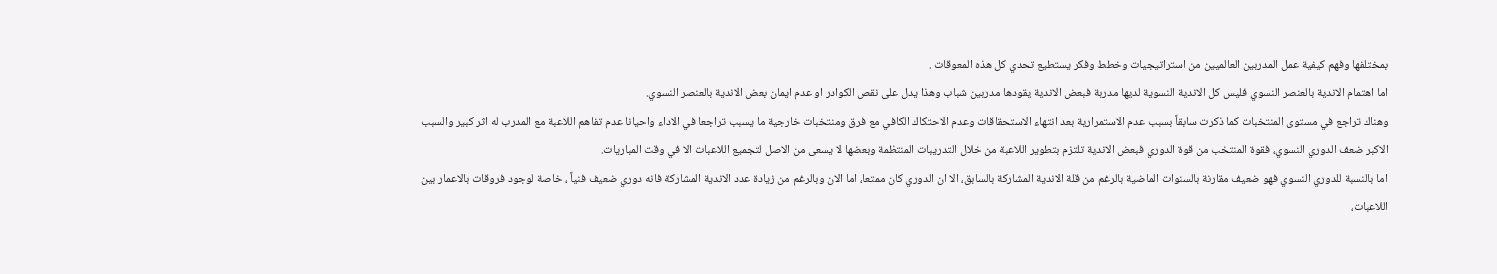بمختلفها وفهم كيفية عمل المدربين العالميين من استراتيجيات وخطط وفكر يستطيع تحدي كل هذه المعوقات .
اما اهتمام الاندية بالعنصر النسوي فليس كل الاندية النسوية لديها مدربة فبعض الاندية يقودها مدربين شباب وهذا يدل على نقص الكوادر او عدم ايمان بعض الاندية بالعنصر النسوي.
وهناك تراجع في مستوى المنتخبات كما ذكرت سابقاً بسبب عدم الاستمرارية بعد انتهاء الاستحقاقات وعدم الاحتكاك الكافي مع فرق ومنتخبات خارجية ما يسبب تراجعا في الاداء واحيانا عدم تفاهم اللاعبة مع المدرب له اثر كبير والسبب الاكبر ضعف الدوري النسوي، فقوة المنتخب من قوة الدوري فبعض الاندية تلتزم بتطوير اللاعبة من خلال التدريبات المنتظمة وبعضها لا يسعى من الاصل لتجميع اللاعبات الا في وقت المباريات.
اما بالنسبة للدوري النسوي فهو ضعيف مقارنة بالسنوات الماضية بالرغم من قلة الاندية المشاركة بالسابق، الا ان الدوري كان ممتعا، اما الان وبالرغم من زيادة عدد الاندية المشاركة فانه دوري ضعيف فنياً ، خاصة لوجود فروقات بالاعمار بين اللاعبات،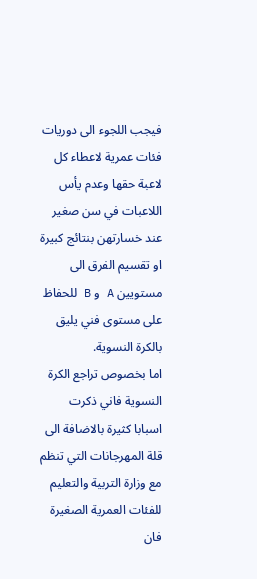فيجب اللجوء الى دوريات فئات عمرية لاعطاء كل لاعبة حقها وعدم يأس اللاعبات في سن صغير عند خسارتهن بنتائج كبيرة او تقسيم الفرق الى مستويين A و B للحفاظ على مستوى فني يليق بالكرة النسوية.
اما بخصوص تراجع الكرة النسوية فاني ذكرت اسبابا كثيرة بالاضافة الى قلة المهرجانات التي تنظم مع وزارة التربية والتعليم للفئات العمرية الصغيرة فان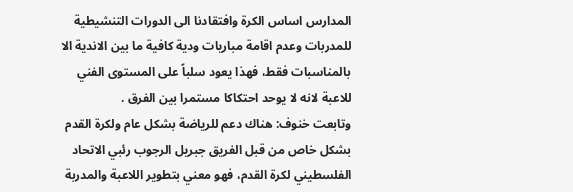المدارس اساس الكرة وافتقادنا الى الدورات التنشيطية للمدربات وعدم اقامة مباريات ودية كافية ما بين الاندية الا بالمناسبات فقط، فهذا يعود سلباً على المستوى الفني للاعبة لانه لا يوحد احتكاكا مستمرا بين الفرق .
وتابعت خنوف: هناك دعم للرياضة بشكل عام ولكرة القدم بشكل خاص من قبل الفريق جبريل الرجوب رئبي الاتحاد الفلسطيني لكرة القدم، فهو معني بتطوير اللاعبة والمدربة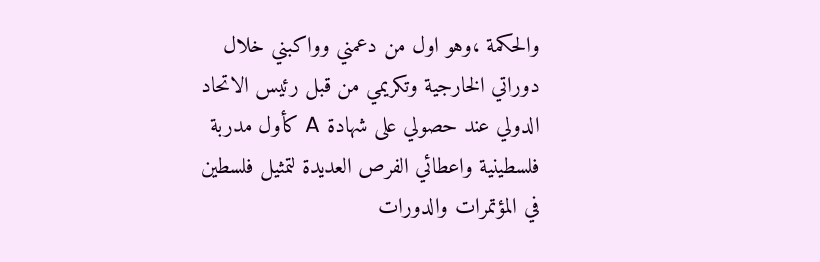والحكمة ،وهو اول من دعمني وواكبني خلال دوراتي الخارجية وتكريمي من قبل رئيس الاتحاد الدولي عند حصولي على شهادة A كأول مدربة فلسطينية واعطائي الفرص العديدة لتمثيل فلسطين في المؤتمرات والدورات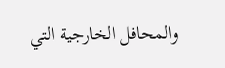والمحافل الخارجية التي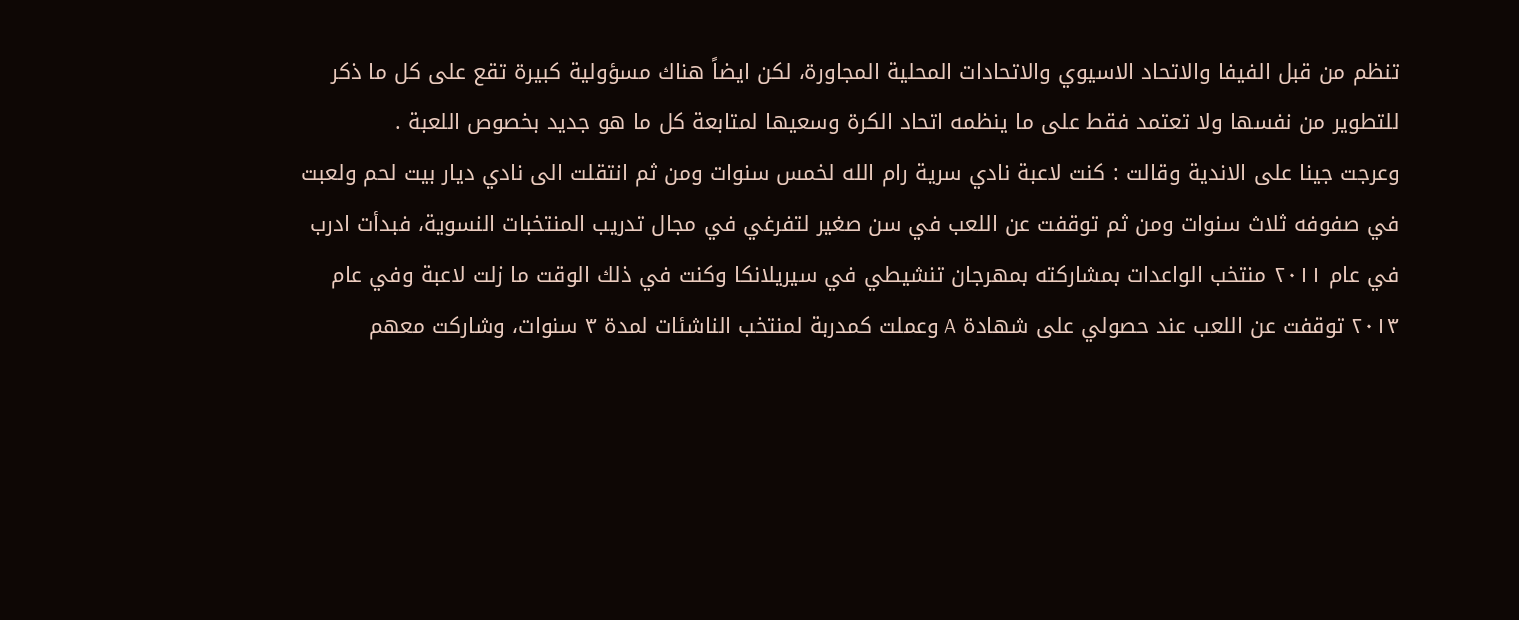تنظم من قبل الفيفا والاتحاد الاسيوي والاتحادات المحلية المجاورة، لكن ايضاً هناك مسؤولية كبيرة تقع على كل ما ذكر للتطوير من نفسها ولا تعتمد فقط على ما ينظمه اتحاد الكرة وسعيها لمتابعة كل ما هو جديد بخصوص اللعبة .
وعرجت جينا على الاندية وقالت : كنت لاعبة نادي سرية رام الله لخمس سنوات ومن ثم انتقلت الى نادي ديار بيت لحم ولعبت في صفوفه ثلاث سنوات ومن ثم توقفت عن اللعب في سن صغير لتفرغي في مجال تدريب المنتخبات النسوية، فبدأت ادرب في عام ٢٠١١ منتخب الواعدات بمشاركته بمهرجان تنشيطي في سيريلانكا وكنت في ذلك الوقت ما زلت لاعبة وفي عام ٢٠١٣ توقفت عن اللعب عند حصولي على شهادة A وعملت كمدربة لمنتخب الناشئات لمدة ٣ سنوات، وشاركت معهم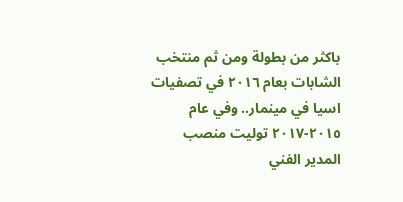باكثر من بطولة ومن ثم منتخب الشابات بعام ٢٠١٦ في تصفيات اسيا في مينمار.. وفي عام ٢٠١٥-٢٠١٧ توليت منصب المدير الفني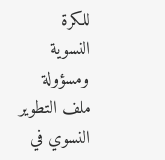للكرة النسوية ومسؤولة ملف التطوير النسوي في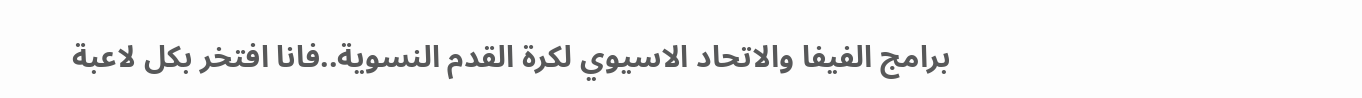برامج الفيفا والاتحاد الاسيوي لكرة القدم النسوية..فانا افتخر بكل لاعبة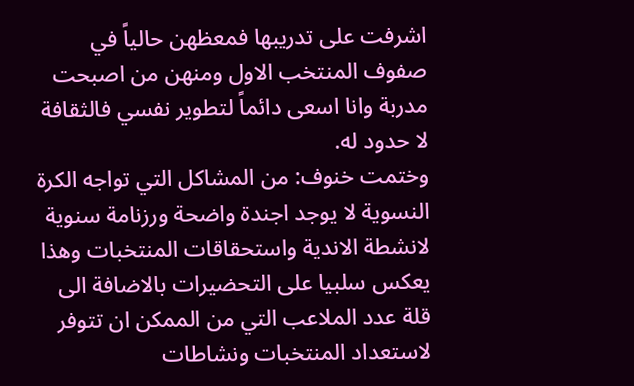اشرفت على تدريبها فمعظهن حالياً في صفوف المنتخب الاول ومنهن من اصبحت مدربة وانا اسعى دائماً لتطوير نفسي فالثقافة لا حدود له.
وختمت خنوف: من المشاكل التي تواجه الكرة النسوية لا يوجد اجندة واضحة ورزنامة سنوية لانشطة الاندية واستحقاقات المنتخبات وهذا يعكس سلبيا على التحضيرات بالاضافة الى قلة عدد الملاعب التي من الممكن ان تتوفر لاستعداد المنتخبات ونشاطات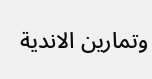وتمارين الاندية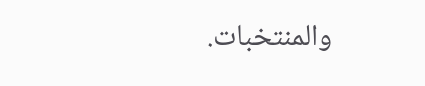والمنتخبات.